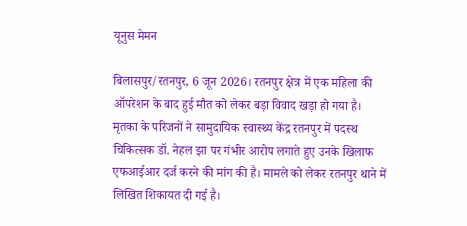यूनुस मेमन

बिलासपुर/रतनपुर, 6 जून 2026। रतनपुर क्षेत्र में एक महिला की ऑपरेशन के बाद हुई मौत को लेकर बड़ा विवाद खड़ा हो गया है। मृतका के परिजनों ने सामुदायिक स्वास्थ्य केंद्र रतनपुर में पदस्थ चिकित्सक डॉ. नेहल झा पर गंभीर आरोप लगाते हुए उनके खिलाफ एफआईआर दर्ज करने की मांग की है। मामले को लेकर रतनपुर थाने में लिखित शिकायत दी गई है।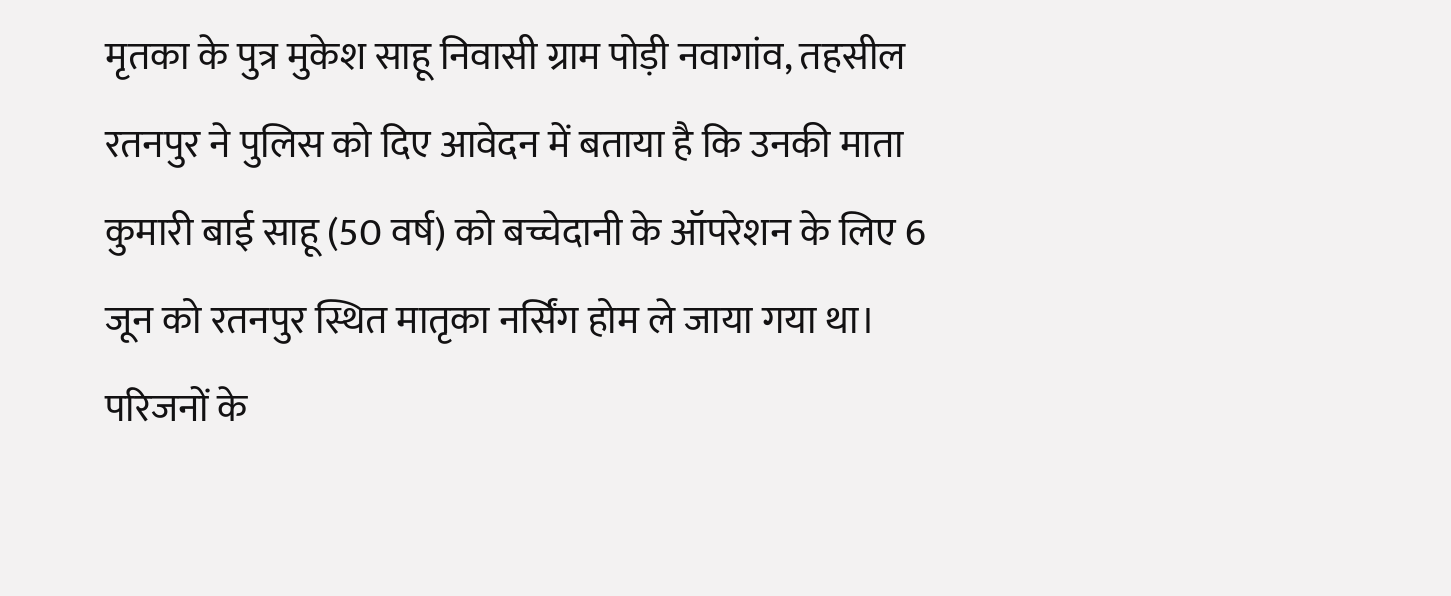मृतका के पुत्र मुकेश साहू निवासी ग्राम पोड़ी नवागांव, तहसील रतनपुर ने पुलिस को दिए आवेदन में बताया है कि उनकी माता कुमारी बाई साहू (50 वर्ष) को बच्चेदानी के ऑपरेशन के लिए 6 जून को रतनपुर स्थित मातृका नर्सिंग होम ले जाया गया था। परिजनों के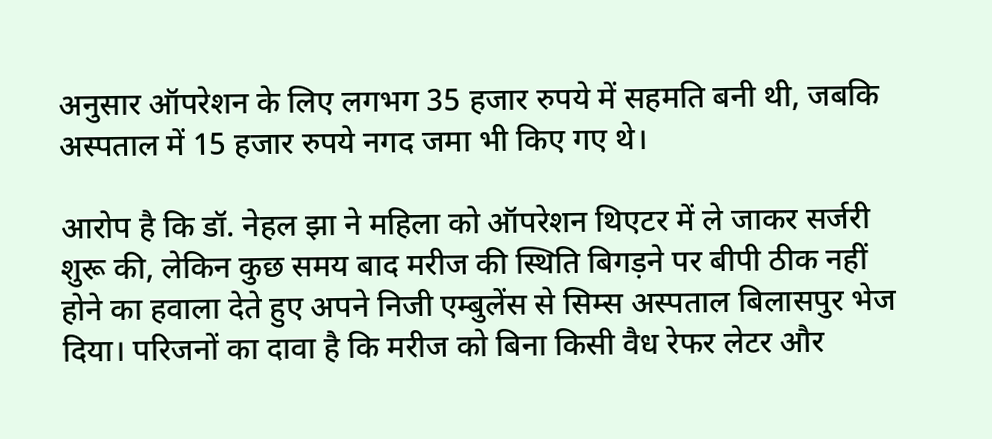अनुसार ऑपरेशन के लिए लगभग 35 हजार रुपये में सहमति बनी थी, जबकि अस्पताल में 15 हजार रुपये नगद जमा भी किए गए थे।

आरोप है कि डॉ. नेहल झा ने महिला को ऑपरेशन थिएटर में ले जाकर सर्जरी शुरू की, लेकिन कुछ समय बाद मरीज की स्थिति बिगड़ने पर बीपी ठीक नहीं होने का हवाला देते हुए अपने निजी एम्बुलेंस से सिम्स अस्पताल बिलासपुर भेज दिया। परिजनों का दावा है कि मरीज को बिना किसी वैध रेफर लेटर और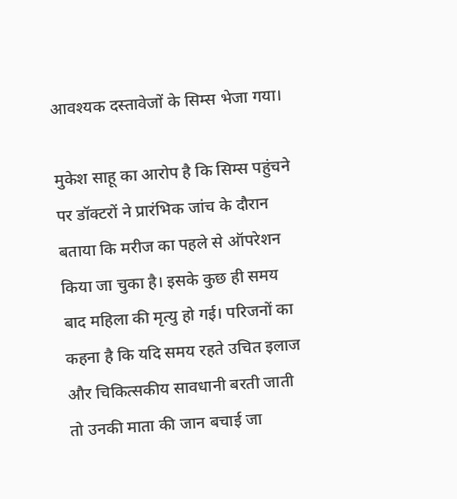आवश्यक दस्तावेजों के सिम्स भेजा गया।

मुकेश साहू का आरोप है कि सिम्स पहुंचने पर डॉक्टरों ने प्रारंभिक जांच के दौरान बताया कि मरीज का पहले से ऑपरेशन किया जा चुका है। इसके कुछ ही समय बाद महिला की मृत्यु हो गई। परिजनों का कहना है कि यदि समय रहते उचित इलाज और चिकित्सकीय सावधानी बरती जाती तो उनकी माता की जान बचाई जा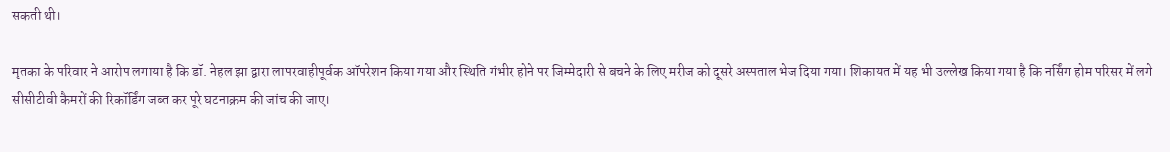सकती थी।

मृतका के परिवार ने आरोप लगाया है कि डॉ. नेहल झा द्वारा लापरवाहीपूर्वक ऑपरेशन किया गया और स्थिति गंभीर होने पर जिम्मेदारी से बचने के लिए मरीज को दूसरे अस्पताल भेज दिया गया। शिकायत में यह भी उल्लेख किया गया है कि नर्सिंग होम परिसर में लगे सीसीटीवी कैमरों की रिकॉर्डिंग जब्त कर पूरे घटनाक्रम की जांच की जाए।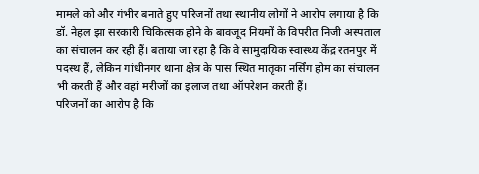मामले को और गंभीर बनाते हुए परिजनों तथा स्थानीय लोगों ने आरोप लगाया है कि डॉ. नेहल झा सरकारी चिकित्सक होने के बावजूद नियमों के विपरीत निजी अस्पताल का संचालन कर रही हैं। बताया जा रहा है कि वे सामुदायिक स्वास्थ्य केंद्र रतनपुर में पदस्थ हैं, लेकिन गांधीनगर थाना क्षेत्र के पास स्थित मातृका नर्सिंग होम का संचालन भी करती हैं और वहां मरीजों का इलाज तथा ऑपरेशन करती हैं।
परिजनों का आरोप है कि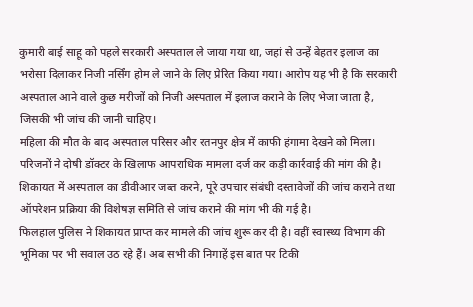कुमारी बाई साहू को पहले सरकारी अस्पताल ले जाया गया था, जहां से उन्हें बेहतर इलाज का भरोसा दिलाकर निजी नर्सिंग होम ले जाने के लिए प्रेरित किया गया। आरोप यह भी है कि सरकारी अस्पताल आने वाले कुछ मरीजों को निजी अस्पताल में इलाज कराने के लिए भेजा जाता है, जिसकी भी जांच की जानी चाहिए।
महिला की मौत के बाद अस्पताल परिसर और रतनपुर क्षेत्र में काफी हंगामा देखने को मिला। परिजनों ने दोषी डॉक्टर के खिलाफ आपराधिक मामला दर्ज कर कड़ी कार्रवाई की मांग की है। शिकायत में अस्पताल का डीवीआर जब्त करने, पूरे उपचार संबंधी दस्तावेजों की जांच कराने तथा ऑपरेशन प्रक्रिया की विशेषज्ञ समिति से जांच कराने की मांग भी की गई है।
फिलहाल पुलिस ने शिकायत प्राप्त कर मामले की जांच शुरू कर दी है। वहीं स्वास्थ्य विभाग की भूमिका पर भी सवाल उठ रहे हैं। अब सभी की निगाहें इस बात पर टिकी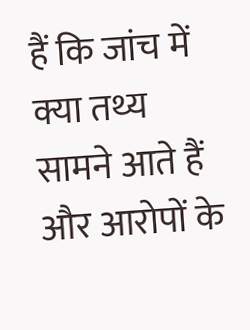हैं कि जांच में क्या तथ्य सामने आते हैं और आरोपों के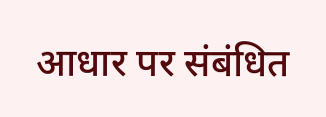आधार पर संबंधित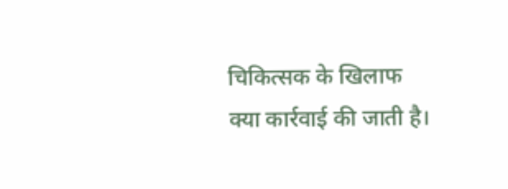चिकित्सक के खिलाफ क्या कार्रवाई की जाती है।